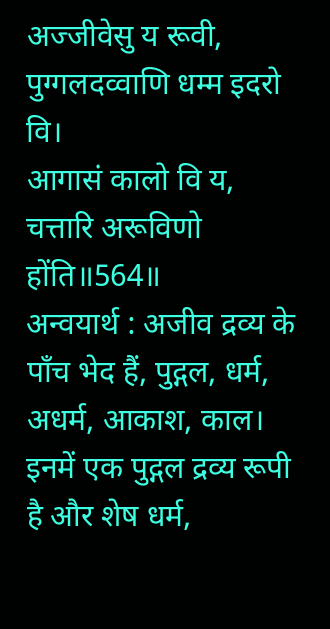अज्जीवेसु य रूवी, पुग्गलदव्वाणि धम्म इदरो वि।
आगासं कालो वि य, चत्तारि अरूविणो होंति॥564॥
अन्वयार्थ : अजीव द्रव्य के पाँच भेद हैं, पुद्गल, धर्म, अधर्म, आकाश, काल। इनमें एक पुद्गल द्रव्य रूपी है और शेष धर्म,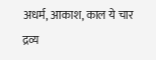अधर्म, आकाश, काल ये चार द्रव्य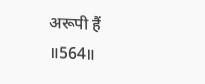अरूपी हैं ॥564॥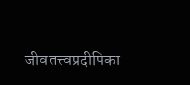जीवतत्त्वप्रदीपिका